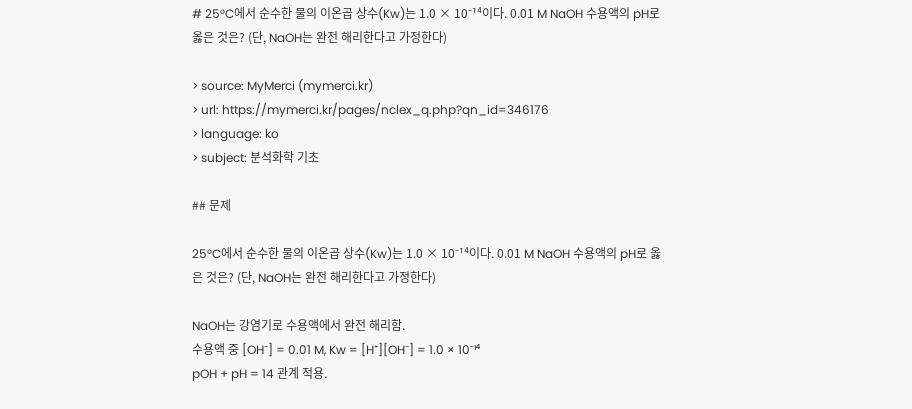# 25°C에서 순수한 물의 이온곱 상수(Kw)는 1.0 × 10⁻¹⁴이다. 0.01 M NaOH 수용액의 pH로 옳은 것은? (단, NaOH는 완전 해리한다고 가정한다)

> source: MyMerci (mymerci.kr)
> url: https://mymerci.kr/pages/nclex_q.php?qn_id=346176
> language: ko
> subject: 분석화학 기초

## 문제

25°C에서 순수한 물의 이온곱 상수(Kw)는 1.0 × 10⁻¹⁴이다. 0.01 M NaOH 수용액의 pH로 옳은 것은? (단, NaOH는 완전 해리한다고 가정한다)

NaOH는 강염기로 수용액에서 완전 해리함.
수용액 중 [OH⁻] = 0.01 M, Kw = [H⁺][OH⁻] = 1.0 × 10⁻¹⁴
pOH + pH = 14 관계 적용.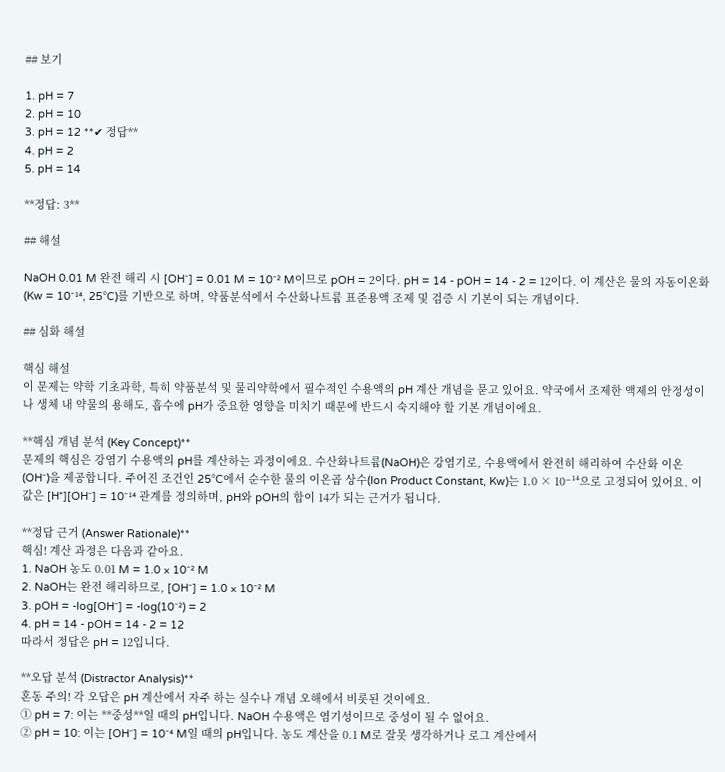## 보기

1. pH = 7
2. pH = 10
3. pH = 12 **✔ 정답**
4. pH = 2
5. pH = 14

**정답: 3**

## 해설

NaOH 0.01 M 완전 해리 시 [OH⁻] = 0.01 M = 10⁻² M이므로 pOH = 2이다. pH = 14 - pOH = 14 - 2 = 12이다. 이 계산은 물의 자동이온화(Kw = 10⁻¹⁴, 25°C)를 기반으로 하며, 약품분석에서 수산화나트륨 표준용액 조제 및 검증 시 기본이 되는 개념이다.

## 심화 해설

핵심 해설
이 문제는 약학 기초과학, 특히 약품분석 및 물리약학에서 필수적인 수용액의 pH 계산 개념을 묻고 있어요. 약국에서 조제한 액제의 안정성이나 생체 내 약물의 용해도, 흡수에 pH가 중요한 영향을 미치기 때문에 반드시 숙지해야 할 기본 개념이에요.

**핵심 개념 분석 (Key Concept)**
문제의 핵심은 강염기 수용액의 pH를 계산하는 과정이에요. 수산화나트륨(NaOH)은 강염기로, 수용액에서 완전히 해리하여 수산화 이온(OH⁻)을 제공합니다. 주어진 조건인 25°C에서 순수한 물의 이온곱 상수(Ion Product Constant, Kw)는 1.0 × 10⁻¹⁴으로 고정되어 있어요. 이 값은 [H⁺][OH⁻] = 10⁻¹⁴ 관계를 정의하며, pH와 pOH의 합이 14가 되는 근거가 됩니다.

**정답 근거 (Answer Rationale)**
핵심! 계산 과정은 다음과 같아요.
1. NaOH 농도 0.01 M = 1.0 × 10⁻² M
2. NaOH는 완전 해리하므로, [OH⁻] = 1.0 × 10⁻² M
3. pOH = -log[OH⁻] = -log(10⁻²) = 2
4. pH = 14 - pOH = 14 - 2 = 12
따라서 정답은 pH = 12입니다.

**오답 분석 (Distractor Analysis)**
혼동 주의! 각 오답은 pH 계산에서 자주 하는 실수나 개념 오해에서 비롯된 것이에요.
① pH = 7: 이는 **중성**일 때의 pH입니다. NaOH 수용액은 염기성이므로 중성이 될 수 없어요.
② pH = 10: 이는 [OH⁻] = 10⁻⁴ M일 때의 pH입니다. 농도 계산을 0.1 M로 잘못 생각하거나 로그 계산에서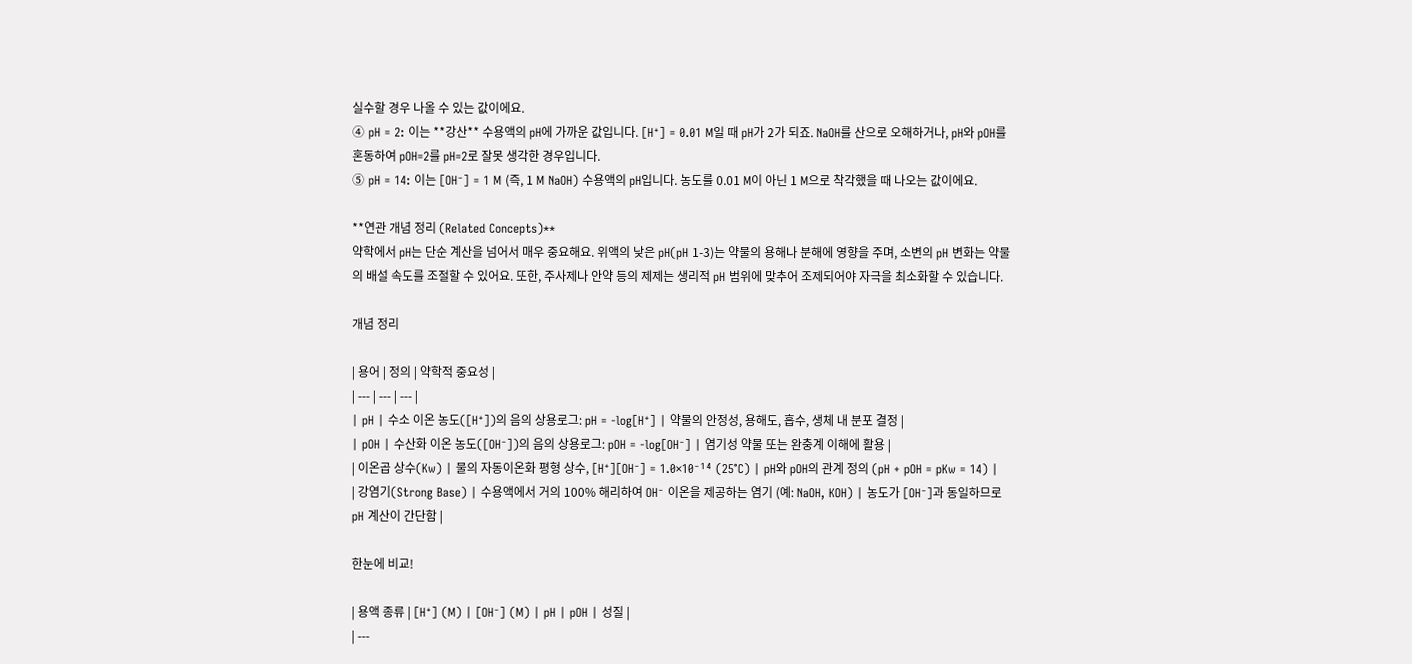실수할 경우 나올 수 있는 값이에요.
④ pH = 2: 이는 **강산** 수용액의 pH에 가까운 값입니다. [H⁺] = 0.01 M일 때 pH가 2가 되죠. NaOH를 산으로 오해하거나, pH와 pOH를 혼동하여 pOH=2를 pH=2로 잘못 생각한 경우입니다.
⑤ pH = 14: 이는 [OH⁻] = 1 M (즉, 1 M NaOH) 수용액의 pH입니다. 농도를 0.01 M이 아닌 1 M으로 착각했을 때 나오는 값이에요.

**연관 개념 정리 (Related Concepts)**
약학에서 pH는 단순 계산을 넘어서 매우 중요해요. 위액의 낮은 pH(pH 1-3)는 약물의 용해나 분해에 영향을 주며, 소변의 pH 변화는 약물의 배설 속도를 조절할 수 있어요. 또한, 주사제나 안약 등의 제제는 생리적 pH 범위에 맞추어 조제되어야 자극을 최소화할 수 있습니다.

개념 정리

| 용어 | 정의 | 약학적 중요성 |
| --- | --- | --- |
| pH | 수소 이온 농도([H⁺])의 음의 상용로그: pH = -log[H⁺] | 약물의 안정성, 용해도, 흡수, 생체 내 분포 결정 |
| pOH | 수산화 이온 농도([OH⁻])의 음의 상용로그: pOH = -log[OH⁻] | 염기성 약물 또는 완충계 이해에 활용 |
| 이온곱 상수(Kw) | 물의 자동이온화 평형 상수, [H⁺][OH⁻] = 1.0×10⁻¹⁴ (25°C) | pH와 pOH의 관계 정의 (pH + pOH = pKw = 14) |
| 강염기(Strong Base) | 수용액에서 거의 100% 해리하여 OH⁻ 이온을 제공하는 염기 (예: NaOH, KOH) | 농도가 [OH⁻]과 동일하므로 pH 계산이 간단함 |

한눈에 비교!

| 용액 종류 | [H⁺] (M) | [OH⁻] (M) | pH | pOH | 성질 |
| ---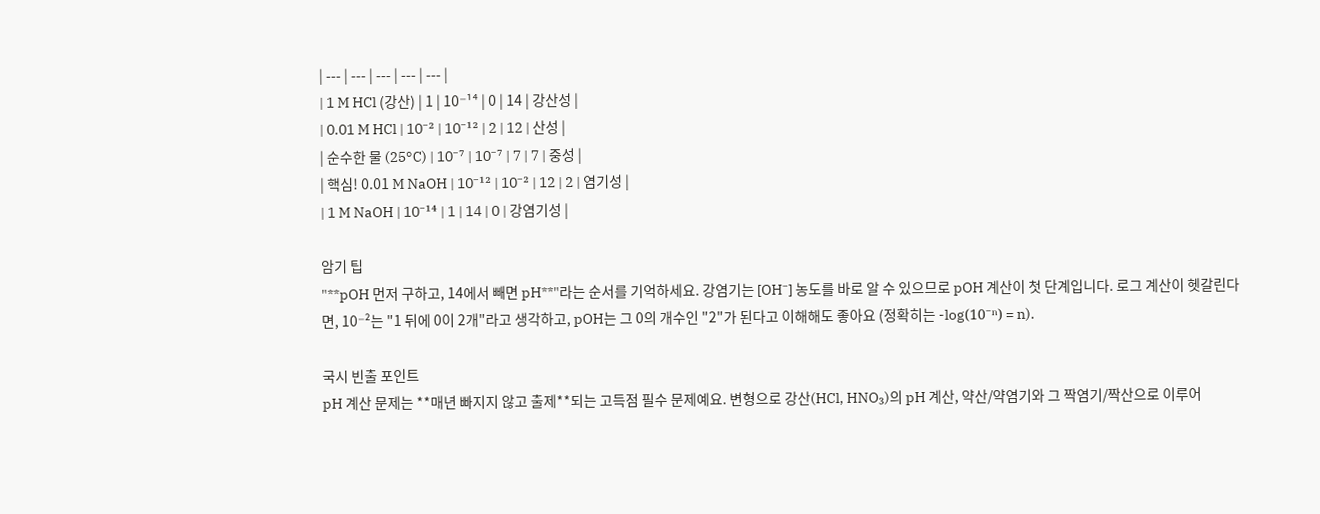| --- | --- | --- | --- | --- |
| 1 M HCl (강산) | 1 | 10⁻¹⁴ | 0 | 14 | 강산성 |
| 0.01 M HCl | 10⁻² | 10⁻¹² | 2 | 12 | 산성 |
| 순수한 물 (25°C) | 10⁻⁷ | 10⁻⁷ | 7 | 7 | 중성 |
| 핵심! 0.01 M NaOH | 10⁻¹² | 10⁻² | 12 | 2 | 염기성 |
| 1 M NaOH | 10⁻¹⁴ | 1 | 14 | 0 | 강염기성 |

암기 팁
"**pOH 먼저 구하고, 14에서 빼면 pH**"라는 순서를 기억하세요. 강염기는 [OH⁻] 농도를 바로 알 수 있으므로 pOH 계산이 첫 단계입니다. 로그 계산이 헷갈린다면, 10⁻²는 "1 뒤에 0이 2개"라고 생각하고, pOH는 그 0의 개수인 "2"가 된다고 이해해도 좋아요 (정확히는 -log(10⁻ⁿ) = n).

국시 빈출 포인트
pH 계산 문제는 **매년 빠지지 않고 출제**되는 고득점 필수 문제예요. 변형으로 강산(HCl, HNO₃)의 pH 계산, 약산/약염기와 그 짝염기/짝산으로 이루어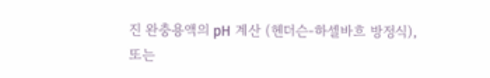진 완충용액의 pH 계산 (헨더슨-하셀바흐 방정식), 또는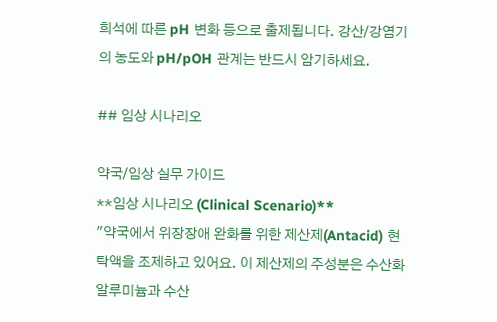희석에 따른 pH 변화 등으로 출제됩니다. 강산/강염기의 농도와 pH/pOH 관계는 반드시 암기하세요.

## 임상 시나리오

약국/임상 실무 가이드
**임상 시나리오 (Clinical Scenario)**
"약국에서 위장장애 완화를 위한 제산제(Antacid) 현탁액을 조제하고 있어요. 이 제산제의 주성분은 수산화알루미늄과 수산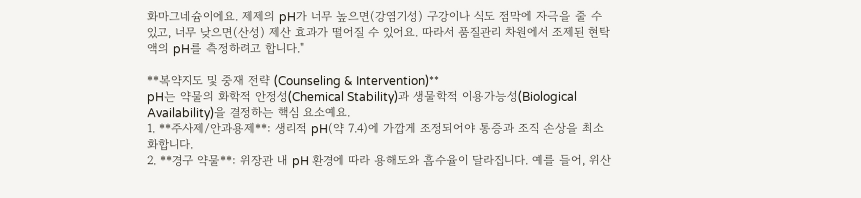화마그네슘이에요. 제제의 pH가 너무 높으면(강염기성) 구강이나 식도 점막에 자극을 줄 수 있고, 너무 낮으면(산성) 제산 효과가 떨어질 수 있어요. 따라서 품질관리 차원에서 조제된 현탁액의 pH를 측정하려고 합니다."

**복약지도 및 중재 전략 (Counseling & Intervention)**
pH는 약물의 화학적 안정성(Chemical Stability)과 생물학적 이용가능성(Biological Availability)을 결정하는 핵심 요소예요.
1. **주사제/안과용제**: 생리적 pH(약 7.4)에 가깝게 조정되어야 통증과 조직 손상을 최소화합니다.
2. **경구 약물**: 위장관 내 pH 환경에 따라 용해도와 흡수율이 달라집니다. 예를 들어, 위산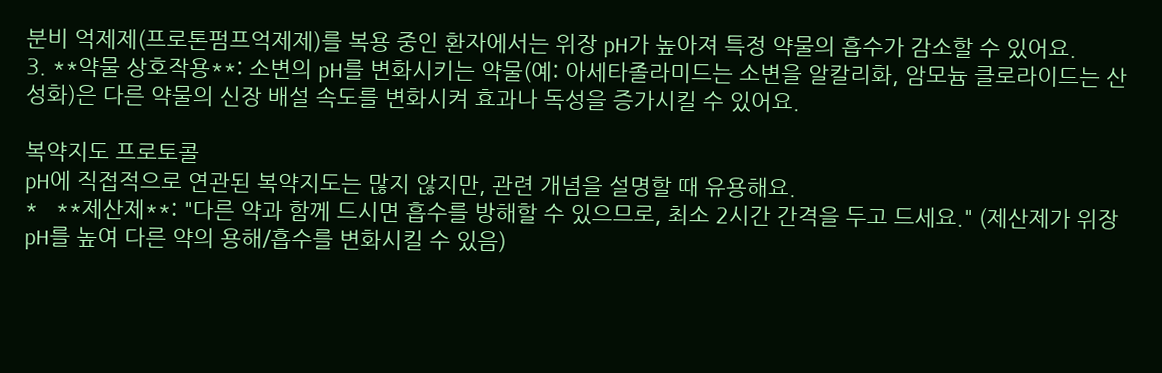분비 억제제(프로톤펌프억제제)를 복용 중인 환자에서는 위장 pH가 높아져 특정 약물의 흡수가 감소할 수 있어요.
3. **약물 상호작용**: 소변의 pH를 변화시키는 약물(예: 아세타졸라미드는 소변을 알칼리화, 암모늄 클로라이드는 산성화)은 다른 약물의 신장 배설 속도를 변화시켜 효과나 독성을 증가시킬 수 있어요.

복약지도 프로토콜
pH에 직접적으로 연관된 복약지도는 많지 않지만, 관련 개념을 설명할 때 유용해요.
*   **제산제**: "다른 약과 함께 드시면 흡수를 방해할 수 있으므로, 최소 2시간 간격을 두고 드세요." (제산제가 위장 pH를 높여 다른 약의 용해/흡수를 변화시킬 수 있음)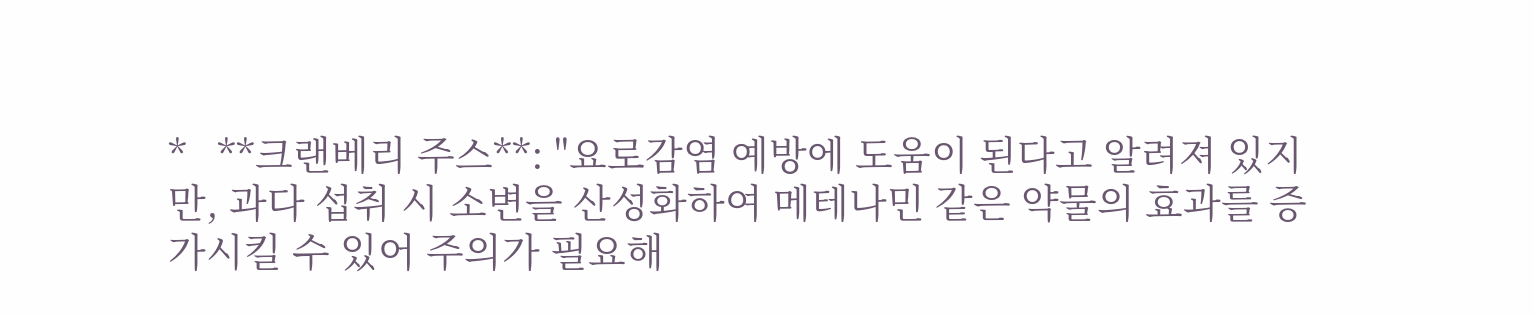*   **크랜베리 주스**: "요로감염 예방에 도움이 된다고 알려져 있지만, 과다 섭취 시 소변을 산성화하여 메테나민 같은 약물의 효과를 증가시킬 수 있어 주의가 필요해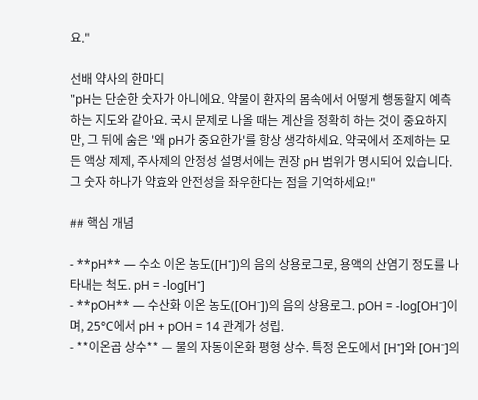요."

선배 약사의 한마디
"pH는 단순한 숫자가 아니에요. 약물이 환자의 몸속에서 어떻게 행동할지 예측하는 지도와 같아요. 국시 문제로 나올 때는 계산을 정확히 하는 것이 중요하지만, 그 뒤에 숨은 '왜 pH가 중요한가'를 항상 생각하세요. 약국에서 조제하는 모든 액상 제제, 주사제의 안정성 설명서에는 권장 pH 범위가 명시되어 있습니다. 그 숫자 하나가 약효와 안전성을 좌우한다는 점을 기억하세요!"

## 핵심 개념

- **pH** — 수소 이온 농도([H⁺])의 음의 상용로그로, 용액의 산염기 정도를 나타내는 척도. pH = -log[H⁺]
- **pOH** — 수산화 이온 농도([OH⁻])의 음의 상용로그. pOH = -log[OH⁻]이며, 25°C에서 pH + pOH = 14 관계가 성립.
- **이온곱 상수** — 물의 자동이온화 평형 상수. 특정 온도에서 [H⁺]와 [OH⁻]의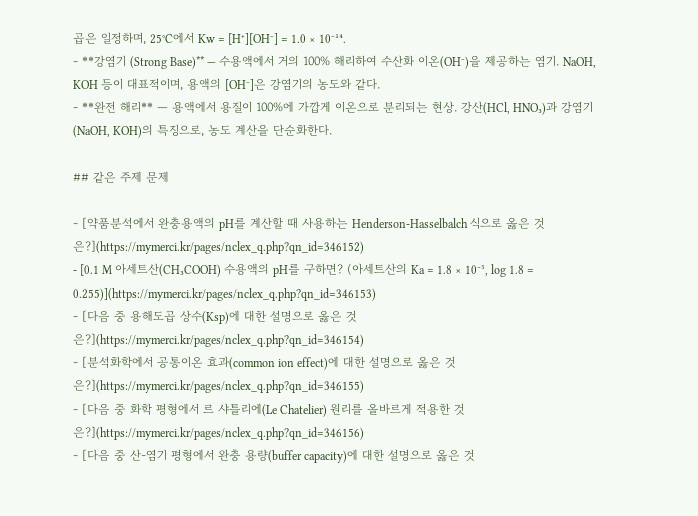곱은 일정하며, 25°C에서 Kw = [H⁺][OH⁻] = 1.0 × 10⁻¹⁴.
- **강염기 (Strong Base)** — 수용액에서 거의 100% 해리하여 수산화 이온(OH⁻)을 제공하는 염기. NaOH, KOH 등이 대표적이며, 용액의 [OH⁻]은 강염기의 농도와 같다.
- **완전 해리** — 용액에서 용질이 100%에 가깝게 이온으로 분리되는 현상. 강산(HCl, HNO₃)과 강염기(NaOH, KOH)의 특징으로, 농도 계산을 단순화한다.

## 같은 주제 문제

- [약품분석에서 완충용액의 pH를 계산할 때 사용하는 Henderson-Hasselbalch 식으로 옳은 것은?](https://mymerci.kr/pages/nclex_q.php?qn_id=346152)
- [0.1 M 아세트산(CH₃COOH) 수용액의 pH를 구하면? (아세트산의 Ka = 1.8 × 10⁻⁵, log 1.8 = 0.255)](https://mymerci.kr/pages/nclex_q.php?qn_id=346153)
- [다음 중 용해도곱 상수(Ksp)에 대한 설명으로 옳은 것은?](https://mymerci.kr/pages/nclex_q.php?qn_id=346154)
- [분석화학에서 공통이온 효과(common ion effect)에 대한 설명으로 옳은 것은?](https://mymerci.kr/pages/nclex_q.php?qn_id=346155)
- [다음 중 화학 평형에서 르 샤틀리에(Le Chatelier) 원리를 올바르게 적용한 것은?](https://mymerci.kr/pages/nclex_q.php?qn_id=346156)
- [다음 중 산-염기 평형에서 완충 용량(buffer capacity)에 대한 설명으로 옳은 것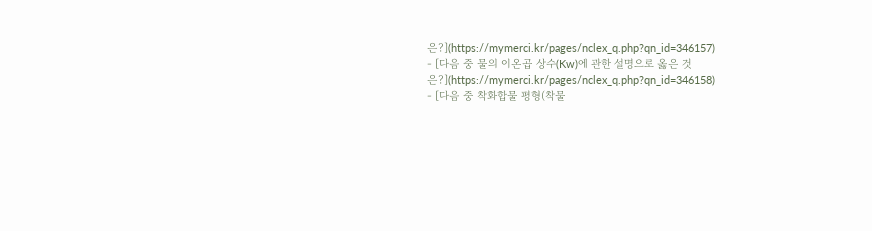은?](https://mymerci.kr/pages/nclex_q.php?qn_id=346157)
- [다음 중 물의 이온곱 상수(Kw)에 관한 설명으로 옳은 것은?](https://mymerci.kr/pages/nclex_q.php?qn_id=346158)
- [다음 중 착화합물 평형(착물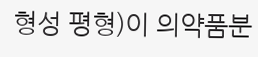형성 평형)이 의약품분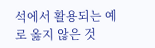석에서 활용되는 예로 옳지 않은 것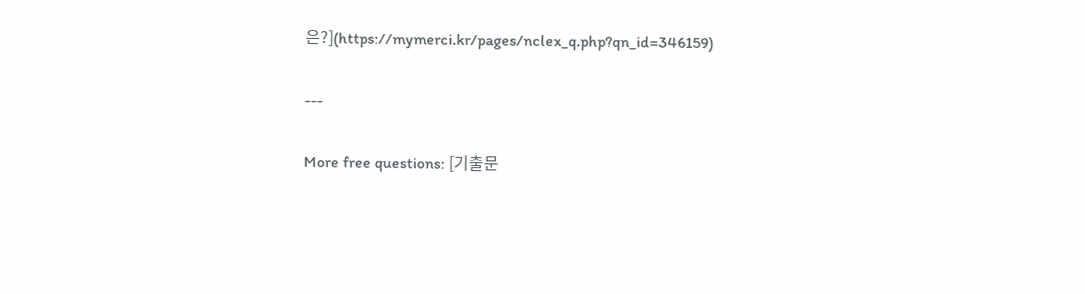은?](https://mymerci.kr/pages/nclex_q.php?qn_id=346159)

---

More free questions: [기출문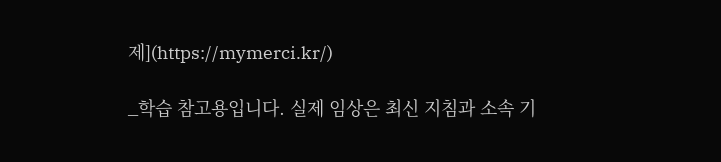제](https://mymerci.kr/)

_학습 참고용입니다. 실제 임상은 최신 지침과 소속 기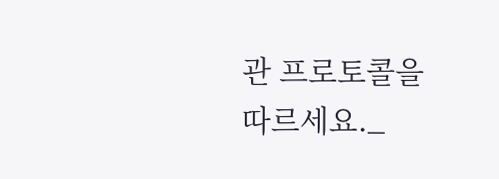관 프로토콜을 따르세요._